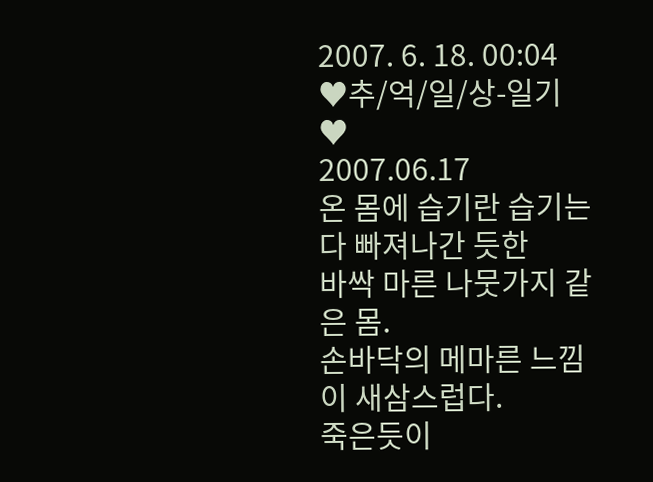2007. 6. 18. 00:04
♥추/억/일/상-일기♥
2007.06.17
온 몸에 습기란 습기는 다 빠져나간 듯한
바싹 마른 나뭇가지 같은 몸.
손바닥의 메마른 느낌이 새삼스럽다.
죽은듯이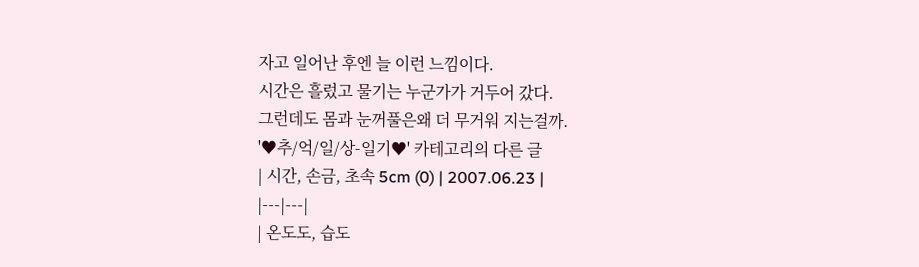자고 일어난 후엔 늘 이런 느낌이다.
시간은 흘렀고 물기는 누군가가 거두어 갔다.
그런데도 몸과 눈꺼풀은왜 더 무거워 지는걸까.
'♥추/억/일/상-일기♥' 카테고리의 다른 글
| 시간, 손금, 초속 5cm (0) | 2007.06.23 |
|---|---|
| 온도도, 습도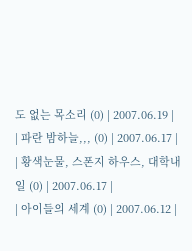도 없는 목소리 (0) | 2007.06.19 |
| 파란 밤하늘,,, (0) | 2007.06.17 |
| 황색눈물, 스폰지 하우스, 대학내일 (0) | 2007.06.17 |
| 아이들의 세계 (0) | 2007.06.12 |